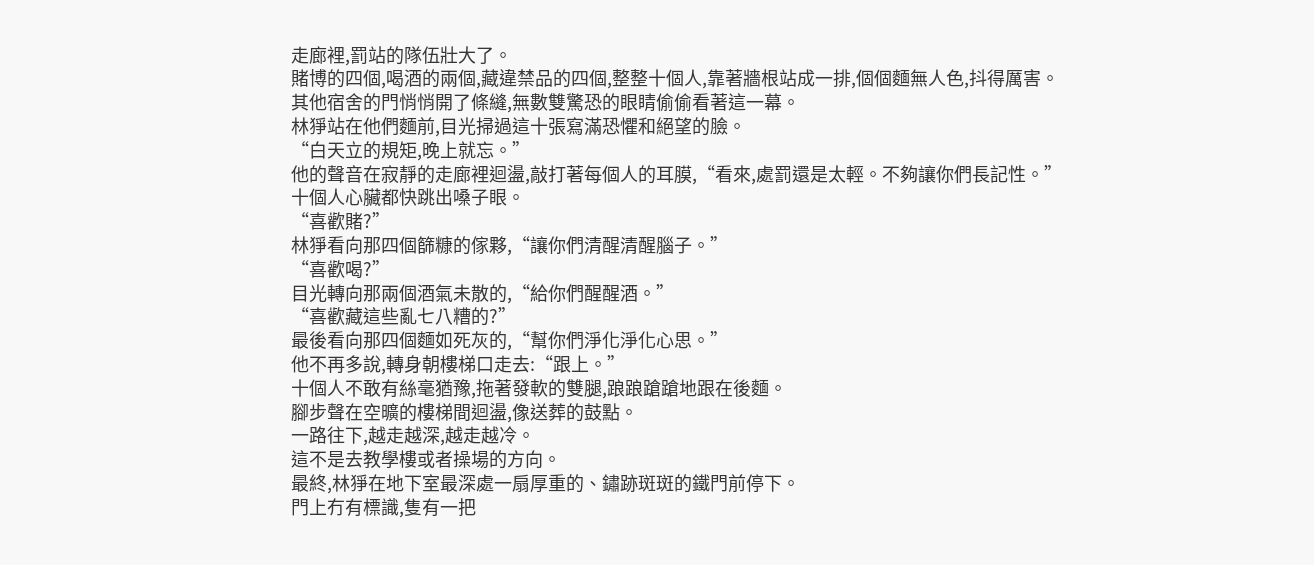走廊裡,罰站的隊伍壯大了。
賭博的四個,喝酒的兩個,藏違禁品的四個,整整十個人,靠著牆根站成一排,個個麵無人色,抖得厲害。
其他宿舍的門悄悄開了條縫,無數雙驚恐的眼睛偷偷看著這一幕。
林猙站在他們麵前,目光掃過這十張寫滿恐懼和絕望的臉。
“白天立的規矩,晚上就忘。”
他的聲音在寂靜的走廊裡迴盪,敲打著每個人的耳膜,“看來,處罰還是太輕。不夠讓你們長記性。”
十個人心臟都快跳出嗓子眼。
“喜歡賭?”
林猙看向那四個篩糠的傢夥,“讓你們清醒清醒腦子。”
“喜歡喝?”
目光轉向那兩個酒氣未散的,“給你們醒醒酒。”
“喜歡藏這些亂七八糟的?”
最後看向那四個麵如死灰的,“幫你們淨化淨化心思。”
他不再多說,轉身朝樓梯口走去:“跟上。”
十個人不敢有絲毫猶豫,拖著發軟的雙腿,踉踉蹌蹌地跟在後麵。
腳步聲在空曠的樓梯間迴盪,像送葬的鼓點。
一路往下,越走越深,越走越冷。
這不是去教學樓或者操場的方向。
最終,林猙在地下室最深處一扇厚重的、鏽跡斑斑的鐵門前停下。
門上冇有標識,隻有一把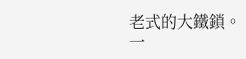老式的大鐵鎖。
一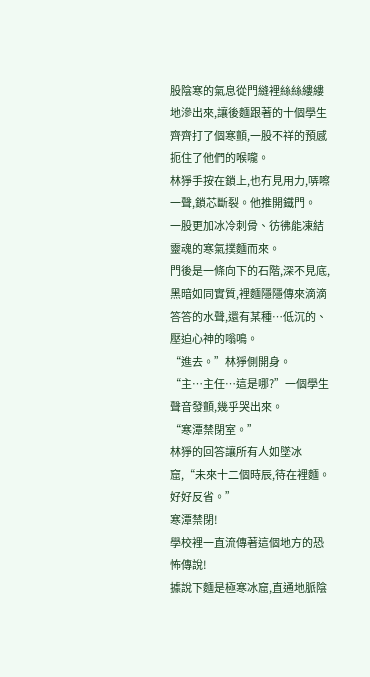股陰寒的氣息從門縫裡絲絲縷縷地滲出來,讓後麵跟著的十個學生齊齊打了個寒顫,一股不祥的預感扼住了他們的喉嚨。
林猙手按在鎖上,也冇見用力,哢嚓一聲,鎖芯斷裂。他推開鐵門。
一股更加冰冷刺骨、彷彿能凍結靈魂的寒氣撲麵而來。
門後是一條向下的石階,深不見底,黑暗如同實質,裡麵隱隱傳來滴滴答答的水聲,還有某種…低沉的、壓迫心神的嗡鳴。
“進去。”林猙側開身。
“主…主任…這是哪?”一個學生聲音發顫,幾乎哭出來。
“寒潭禁閉室。”
林猙的回答讓所有人如墜冰窟,“未來十二個時辰,待在裡麵。好好反省。”
寒潭禁閉!
學校裡一直流傳著這個地方的恐怖傳說!
據說下麵是極寒冰窟,直通地脈陰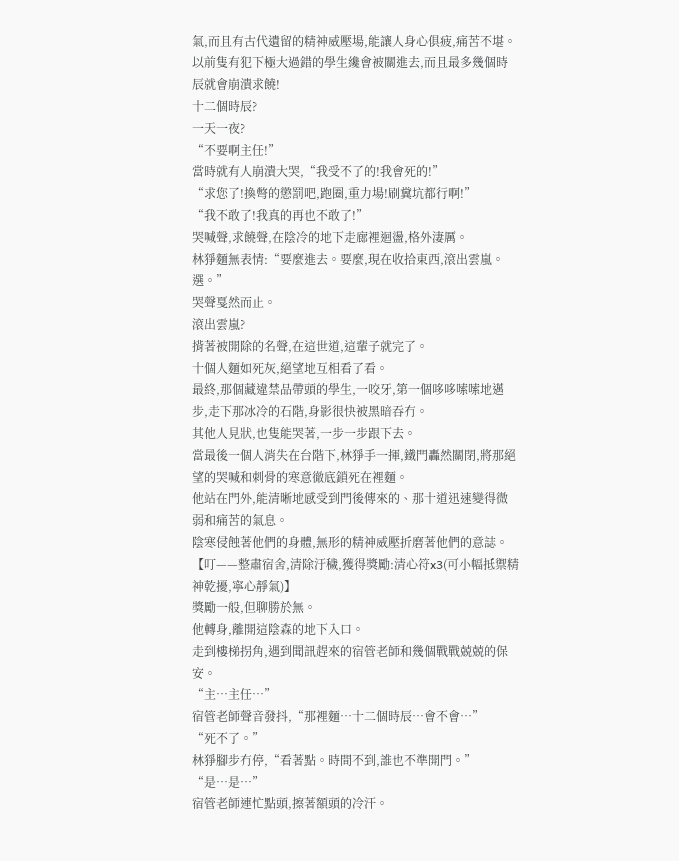氣,而且有古代遺留的精神威壓場,能讓人身心俱疲,痛苦不堪。
以前隻有犯下極大過錯的學生纔會被關進去,而且最多幾個時辰就會崩潰求饒!
十二個時辰?
一天一夜?
“不要啊主任!”
當時就有人崩潰大哭,“我受不了的!我會死的!”
“求您了!換彆的懲罰吧,跑圈,重力場!刷糞坑都行啊!”
“我不敢了!我真的再也不敢了!”
哭喊聲,求饒聲,在陰冷的地下走廊裡迴盪,格外淒厲。
林猙麵無表情:“要麼進去。要麼,現在收拾東西,滾出雲嵐。選。”
哭聲戛然而止。
滾出雲嵐?
揹著被開除的名聲,在這世道,這輩子就完了。
十個人麵如死灰,絕望地互相看了看。
最終,那個藏違禁品帶頭的學生,一咬牙,第一個哆哆嗦嗦地邁步,走下那冰冷的石階,身影很快被黑暗吞冇。
其他人見狀,也隻能哭著,一步一步跟下去。
當最後一個人消失在台階下,林猙手一揮,鐵門轟然關閉,將那絕望的哭喊和刺骨的寒意徹底鎖死在裡麵。
他站在門外,能清晰地感受到門後傳來的、那十道迅速變得微弱和痛苦的氣息。
陰寒侵蝕著他們的身體,無形的精神威壓折磨著他們的意誌。
【叮——整肅宿舍,清除汙穢,獲得獎勵:清心符x3(可小幅抵禦精神乾擾,寧心靜氣)】
獎勵一般,但聊勝於無。
他轉身,離開這陰森的地下入口。
走到樓梯拐角,遇到聞訊趕來的宿管老師和幾個戰戰兢兢的保安。
“主…主任…”
宿管老師聲音發抖,“那裡麵…十二個時辰…會不會…”
“死不了。”
林猙腳步冇停,“看著點。時間不到,誰也不準開門。”
“是…是…”
宿管老師連忙點頭,擦著額頭的冷汗。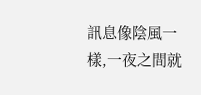訊息像陰風一樣,一夜之間就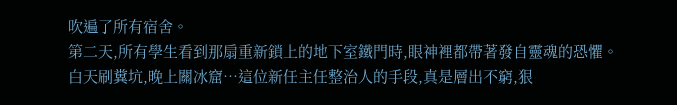吹遍了所有宿舍。
第二天,所有學生看到那扇重新鎖上的地下室鐵門時,眼神裡都帶著發自靈魂的恐懼。
白天刷糞坑,晚上關冰窟…這位新任主任整治人的手段,真是層出不窮,狠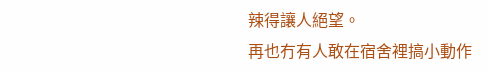辣得讓人絕望。
再也冇有人敢在宿舍裡搞小動作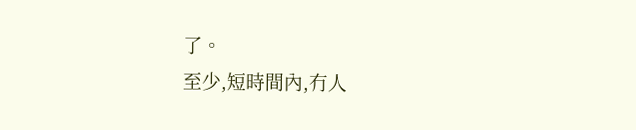了。
至少,短時間內,冇人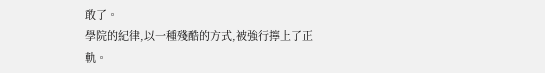敢了。
學院的紀律,以一種殘酷的方式,被強行擰上了正軌。